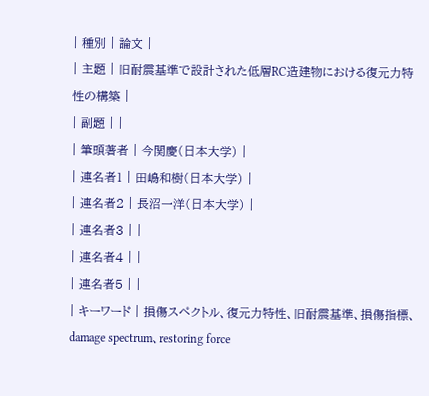| 種別 | 論文 |
| 主題 | 旧耐震基準で設計された低層RC造建物における復元力特性の構築 |
| 副題 | |
| 筆頭著者 | 今関慶(日本大学) |
| 連名者1 | 田嶋和樹(日本大学) |
| 連名者2 | 長沼一洋(日本大学) |
| 連名者3 | |
| 連名者4 | |
| 連名者5 | |
| キーワード | 損傷スペクトル、復元力特性、旧耐震基準、損傷指標、damage spectrum、restoring force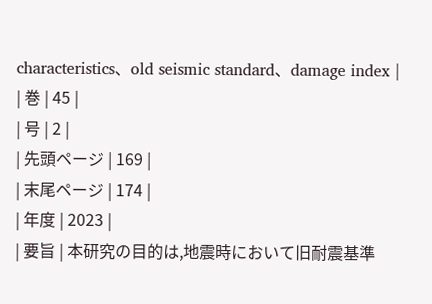characteristics、old seismic standard、damage index |
| 巻 | 45 |
| 号 | 2 |
| 先頭ページ | 169 |
| 末尾ページ | 174 |
| 年度 | 2023 |
| 要旨 | 本研究の目的は,地震時において旧耐震基準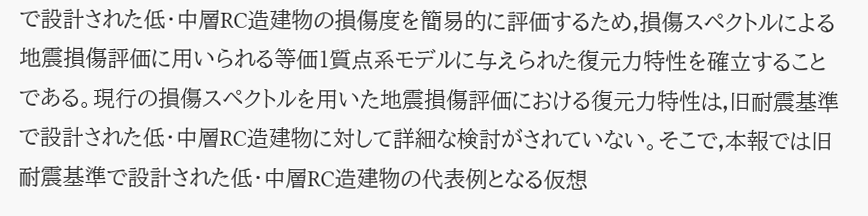で設計された低・中層RC造建物の損傷度を簡易的に評価するため,損傷スペクトルによる地震損傷評価に用いられる等価1質点系モデルに与えられた復元力特性を確立することである。現行の損傷スペクトルを用いた地震損傷評価における復元力特性は,旧耐震基準で設計された低・中層RC造建物に対して詳細な検討がされていない。そこで,本報では旧耐震基準で設計された低・中層RC造建物の代表例となる仮想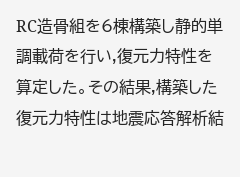RC造骨組を6棟構築し静的単調載荷を行い,復元力特性を算定した。その結果,構築した復元力特性は地震応答解析結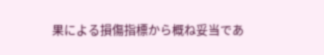果による損傷指標から概ね妥当であ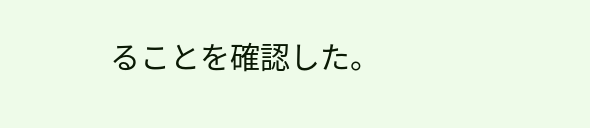ることを確認した。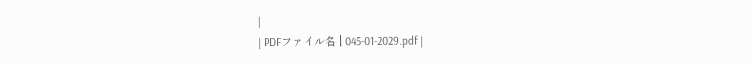|
| PDFファイル名 | 045-01-2029.pdf |